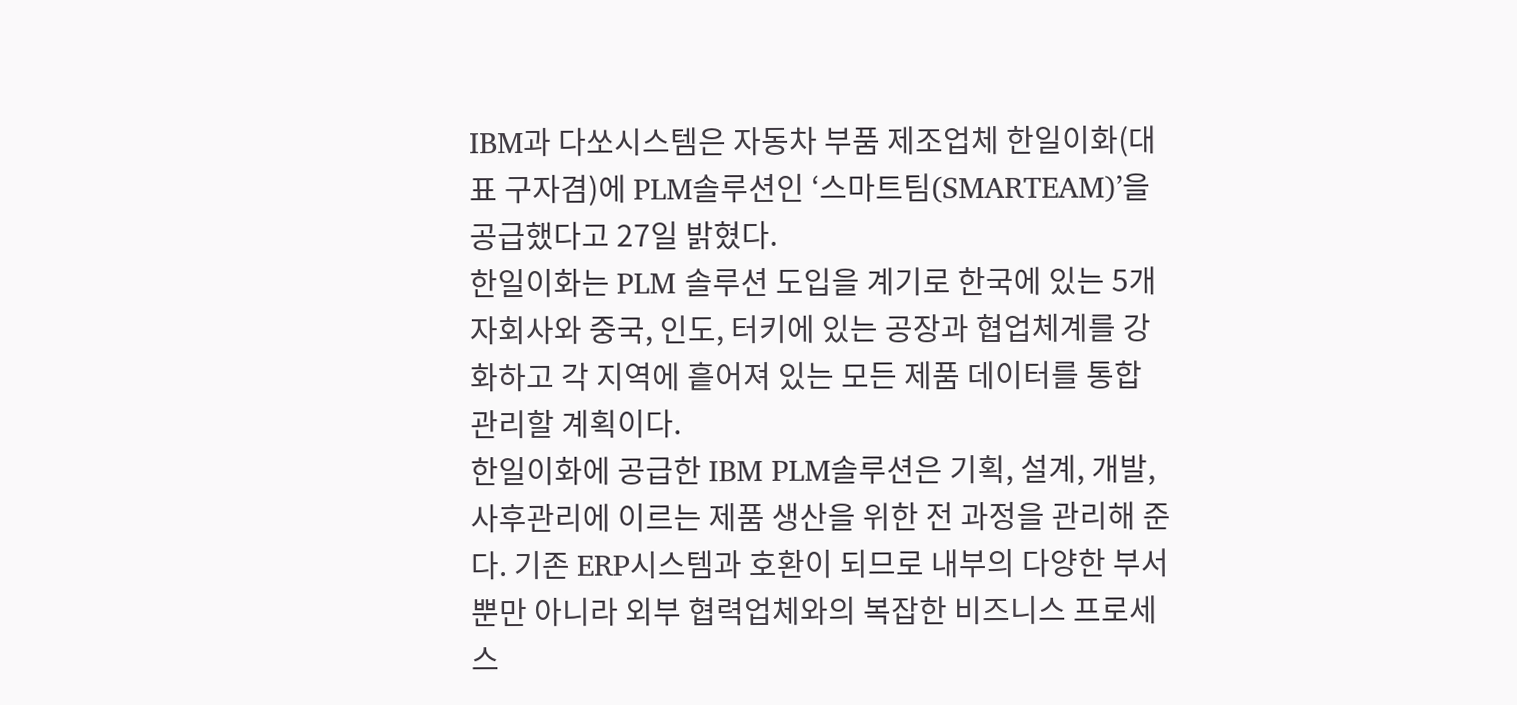IBM과 다쏘시스템은 자동차 부품 제조업체 한일이화(대표 구자겸)에 PLM솔루션인 ‘스마트팀(SMARTEAM)’을 공급했다고 27일 밝혔다.
한일이화는 PLM 솔루션 도입을 계기로 한국에 있는 5개 자회사와 중국, 인도, 터키에 있는 공장과 협업체계를 강화하고 각 지역에 흩어져 있는 모든 제품 데이터를 통합 관리할 계획이다.
한일이화에 공급한 IBM PLM솔루션은 기획, 설계, 개발, 사후관리에 이르는 제품 생산을 위한 전 과정을 관리해 준다. 기존 ERP시스템과 호환이 되므로 내부의 다양한 부서뿐만 아니라 외부 협력업체와의 복잡한 비즈니스 프로세스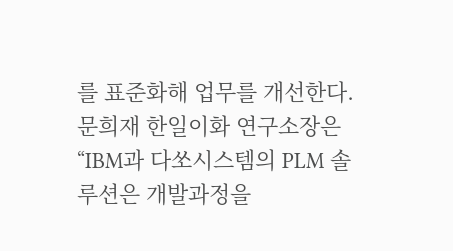를 표준화해 업무를 개선한다.
문희재 한일이화 연구소장은 “IBM과 다쏘시스템의 PLM 솔루션은 개발과정을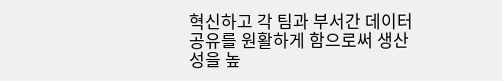혁신하고 각 팀과 부서간 데이터 공유를 원활하게 함으로써 생산성을 높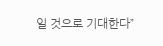일 것으로 기대한다”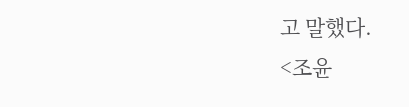고 말했다.
<조윤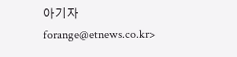아기자 forange@etnews.co.kr>